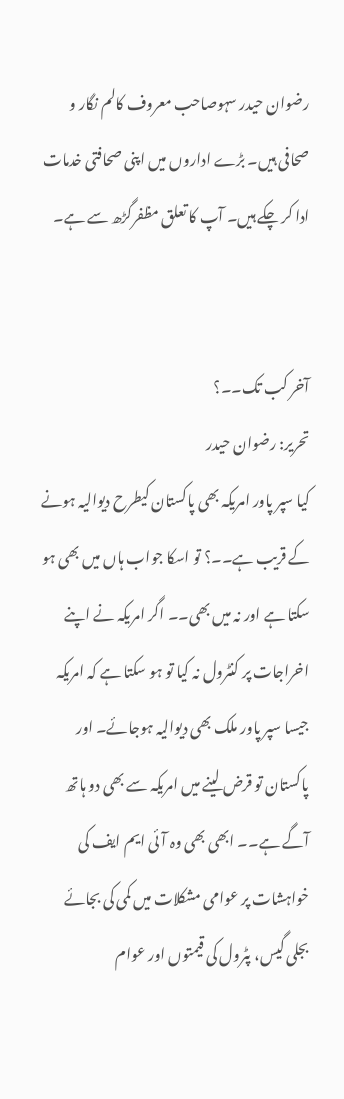رضوان حیدر سہوصاحب معروف کالم نگار و صحافی ہیں۔ بڑے اداروں میں اپنی صحافتی خدمات ادا کر چکے ہیں۔ آپ کا تعلق مظفرگڑھ سے ہے۔


آخر کب تک۔۔؟
تحریر: رضوان حیدر
کیا سپر پاور امریکہ بھی پاکستان کیطرح دیوالیہ ہونے کے قریب ہے۔۔؟ تو اسکا جواب ہاں میں بھی ہو سکتا ہے اور نہ میں بھی۔۔ اگر امریکہ نے اپنے اخراجات پر کنٹرول نہ کیا تو ہو سکتا ہے کہ امریکہ جیسا سپر پاور ملک بھی دیوالیہ ہوجائے۔ اور پاکستان تو قرض لینے میں امریکہ سے بھی دو ہاتھ آگے ہے۔۔ ابھی بھی وہ آئی ایم ایف کی خواہشات پر عوامی مشکلات میں کمی کی بجائے بجلی گیس، پٹرول کی قیمتوں اور عوام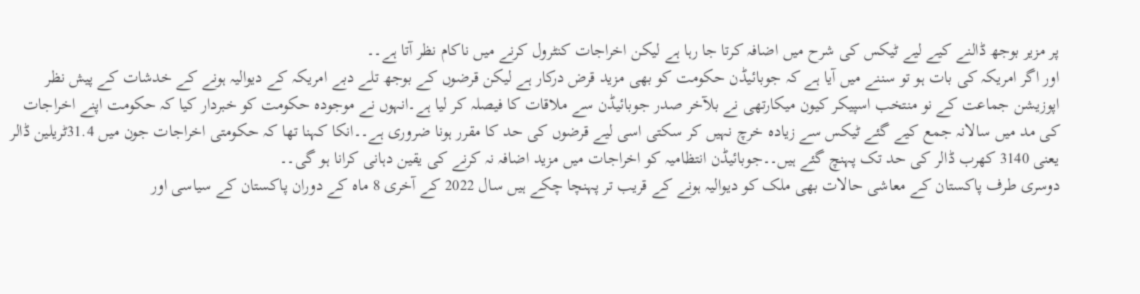پر مزیر بوجھ ڈالنے کیے لیے ٹیکس کی شرح میں اضافہ کرتا جا رہا ہے لیکن اخراجات کنٹرول کرنے میں ناکام نظر آتا ہے۔۔
اور اگر امریکہ کی بات ہو تو سننے میں آیا ہے کہ جوبائیڈن حکومت کو بھی مزید قرض درکار ہے لیکن قرضوں کے بوجھ تلے دبے امریکہ کے دیوالیہ ہونے کے خدشات کے پیش نظر اپوزیشن جماعت کے نو منتخب اسپیکر کیون میکارتھی نے بلآخر صدر جوبائیڈن سے ملاقات کا فیصلہ کر لیا ہے۔انہوں نے موجودہ حکومت کو خبردار کیا کہ حکومت اپنے اخراجات کی مد میں سالانہ جمع کیے گئے ٹیکس سے زیادہ خرچ نہیں کر سکتی اسی لیے قرضوں کی حد کا مقرر ہونا ضروری ہے۔۔انکا کہنا تھا کہ حکومتی اخراجات جون میں 31.4ٹریلین ڈالر یعنی 3140 کھرب ڈالر کی حد تک پہنچ گئے ہیں۔۔جوبائیڈن انتظامیہ کو اخراجات میں مزید اضافہ نہ کرنے کی یقین دہانی کرانا ہو گی۔۔
دوسری طرف پاکستان کے معاشی حالات بھی ملک کو دیوالیہ ہونے کے قریب تر پہنچا چکے ہیں سال 2022 کے آخری 8 ماہ کے دوران پاکستان کے سیاسی اور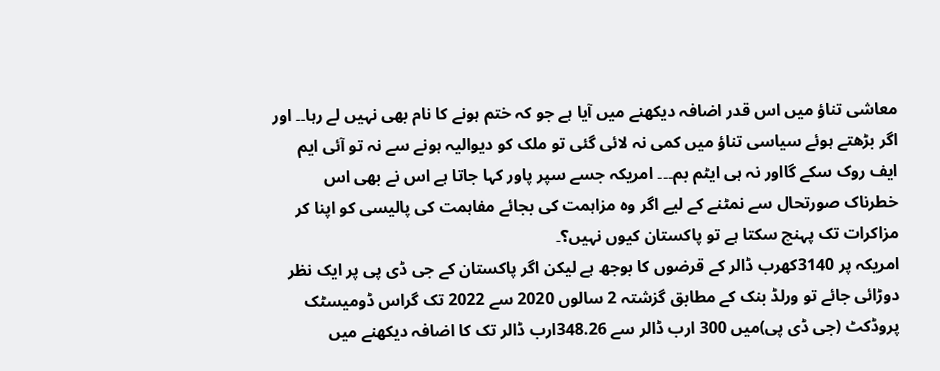معاشی تناؤ میں اس قدر اضافہ دیکھنے میں آیا ہے جو کہ ختم ہونے کا نام بھی نہیں لے رہا۔۔ اور اگر بڑھتے ہوئے سیاسی تناؤ میں کمی نہ لائی گئی تو ملک کو دیوالیہ ہونے سے نہ تو آئی ایم ایف روک سکے گااور نہ ہی ایٹم بم۔۔۔ امریکہ جسے سپر پاور کہا جاتا ہے اس نے بھی اس خطرناک صورتحال سے نمٹنے کے لیے اگر وہ مزاہمت کی بجائے مفاہمت کی پالیسی کو اپنا کر مزاکرات تک پہنچ سکتا ہے تو پاکستان کیوں نہیں؟۔
امریکہ پر 3140کھرب ڈالر کے قرضوں کا بوجھ ہے لیکن اگر پاکستان کے جی ڈی پی پر ایک نظر دوڑائی جائے تو ورلڈ بنک کے مطابق گزشتہ 2 سالوں 2020 سے 2022 تک گراس ڈومیسٹک پروڈکٹ (جی ڈی پی)میں 300 ارب ڈالر سے 348.26ارب ڈالر تک کا اضافہ دیکھنے میں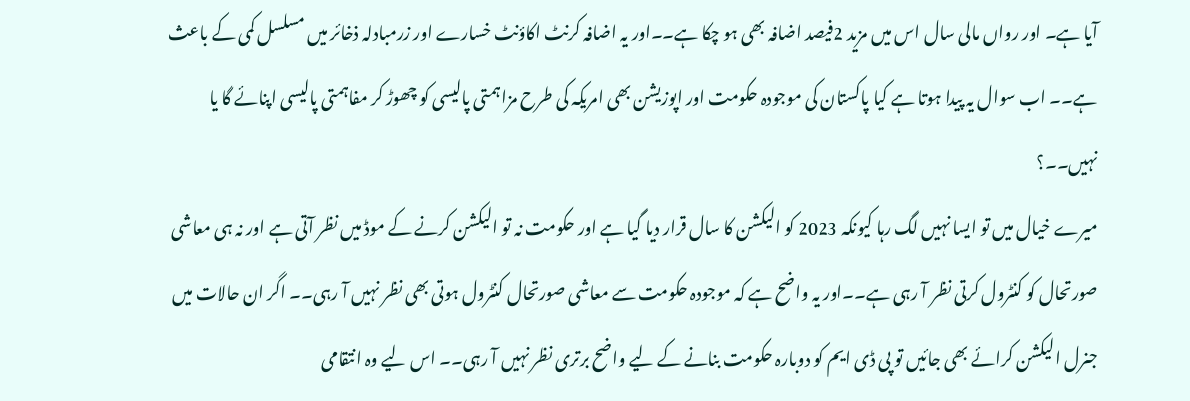آیا ہے۔ اور رواں مالی سال اس میں مزید 2فیصد اضافہ بھی ہو چکا ہے۔۔اور یہ اضافہ کرنٹ اکاؤنٹ خسارے اور زرمبادلہ ذخائر میں مسلسل کمی کے باعث ہے۔۔ اب سوال یہ پیدا ہوتا ہے کیا پاکستان کی موجودہ حکومت اور اپوزیشن بھی امریکہ کی طرح مزاہمتی پالیسی کو چھوڑ کر مفاہمتی پالیسی اپنائے گا یا نہیں۔۔؟
میرے خیال میں تو ایسا نہیں لگ رہا کیونکہ 2023 کو الیکشن کا سال قرار دیا گیا ہے اور حکومت نہ تو الیکشن کرنے کے موڈ میں نظر آتی ہے اور نہ ہی معاشی صورتحال کو کنٹرول کرتی نظر آ رہی ہے۔۔اور یہ واضح ہے کہ موجودہ حکومت سے معاشی صورتحال کنٹرول ہوتی بھی نظر نہیں آ رہی۔۔ اگر ان حالات میں جنرل الیکشن کرائے بھی جائیں تو پی ڈی ایم کو دوبارہ حکومت بنانے کے لیے واضح برتری نظر نہیں آ رہی۔۔ اس لیے وہ انتقامی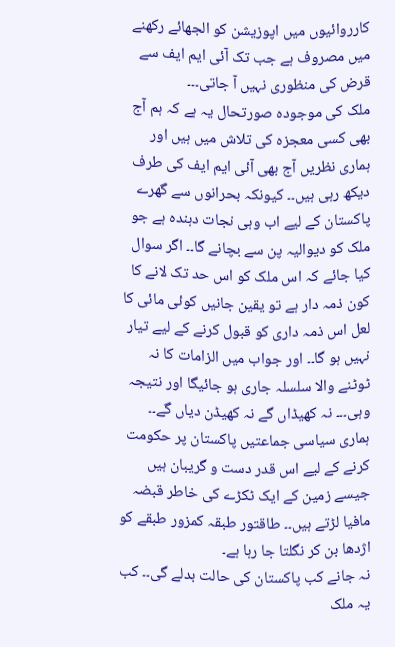کارروائیوں میں اپوزیشن کو الجھائے رکھنے میں مصروف ہے جب تک آئی ایم ایف سے قرض کی منظوری نہیں آ جاتی۔۔۔
ملک کی موجودہ صورتحال یہ ہے کہ ہم آج بھی کسی معجزہ کی تلاش میں ہیں اور ہماری نظریں آج بھی آئی ایم ایف کی طرف دیکھ رہی ہیں۔۔ کیونکہ بحرانوں سے گھرے پاکستان کے لیے اب وہی نجات دہندہ ہے جو ملک کو دیوالیہ پن سے بچانے گا۔۔ اگر سوال کیا جائے کہ اس ملک کو اس حد تک لانے کا کون ذمہ دار ہے تو یقین جانیں کوئی مائی کا لعل اس ذمہ داری کو قبول کرنے کے لیے تیار نہیں ہو گا۔۔ اور جواب میں الزامات کا نہ ٹوٹنے والا سلسلہ جاری ہو جائیگا اور نتیجہ وہی۔۔۔ نہ کھیڈاں گے نہ کھیڈن دیاں گے۔۔ ہماری سیاسی جماعتیں پاکستان پر حکومت کرنے کے لیے اس قدر دست و گریبان ہیں جیسے زمین کے ایک ٹکڑے کی خاطر قبضہ مافیا لڑتے ہیں۔۔ طاقتور طبقہ کمزور طبقے کو اژدھا بن کر نگلتا جا رہا ہے۔
نہ جانے کب پاکستان کی حالت بدلے گی۔۔ کب یہ ملک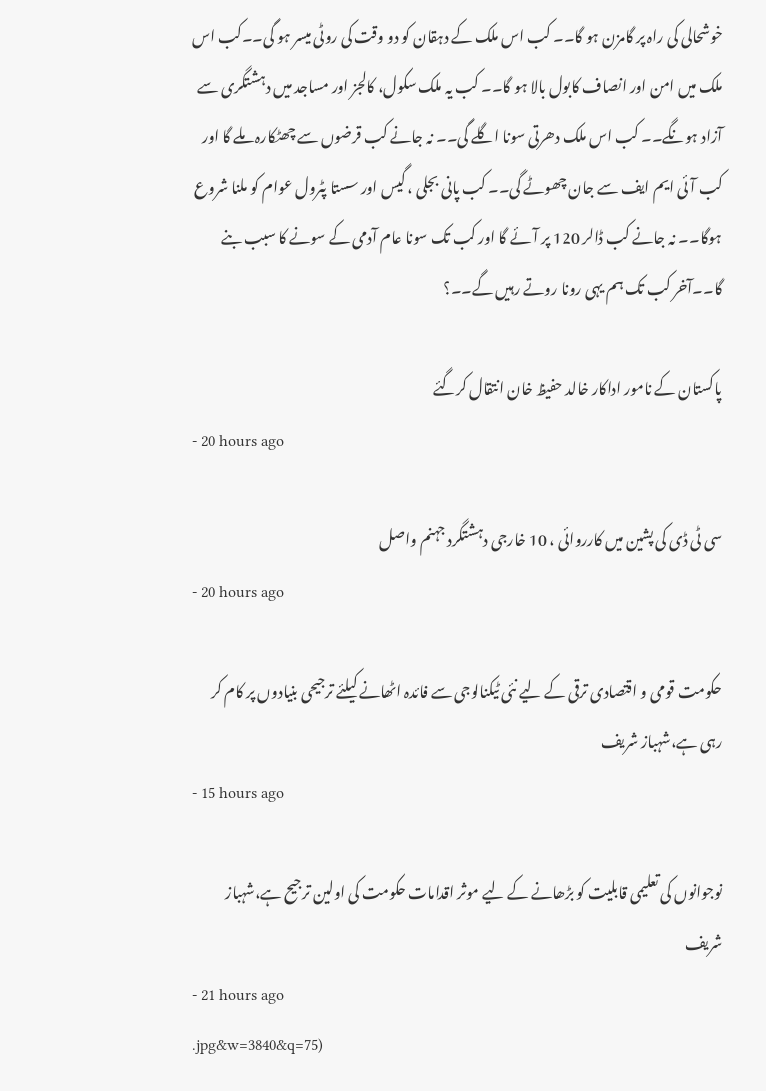خوشحالی کی راہ پر گامزن ہو گا۔۔ کب اس ملک کے دہقان کو دو وقت کی روٹی میسر ہو گی۔۔کب اس ملک میں امن اور انصاف کابول بالا ہو گا۔۔ کب یہ ملک سکول، کالجز اور مساجد میں دہشتگری سے آزاد ہونگے۔۔ کب اس ملک دھرتی سونا اگلے گی۔۔ نہ جانے کب قرضوں سے چھٹکارہ ملے گا اور کب آئی ایم ایف سے جان چھوٹے گی۔۔ کب پانی بجلی ، گیس اور سستا پٹرول عوام کو ملنا شروع ہوگا۔۔ نہ جانے کب ڈالر 120 پر آئے گا اور کب تک سونا عام آدمی کے سونے کا سبب بنے گا۔۔آخر کب تک ہم یہی رونا روتے رہیں گے۔۔؟

پاکستان کے نامور اداکار خالد حفیظ خان انتقال کرگئے
- 20 hours ago

سی ٹی ڈی کی پشین میں کارروائی ، 10 خارجی دہشتگرد جہنم واصل
- 20 hours ago

حکومت قومی و اقتصادی ترقی کے لیے نئی ٹیکنالوجی سے فائدہ اٹھانے کیلئے ترجیحی بنیادوں پر کام کر رہی ہے،شہباز شریف
- 15 hours ago

نوجوانوں کی تعلیمی قابلیت کو بڑھانے کے لیے موثر اقدامات حکومت کی اولین ترجیح ہے،شہباز شریف
- 21 hours ago
.jpg&w=3840&q=75)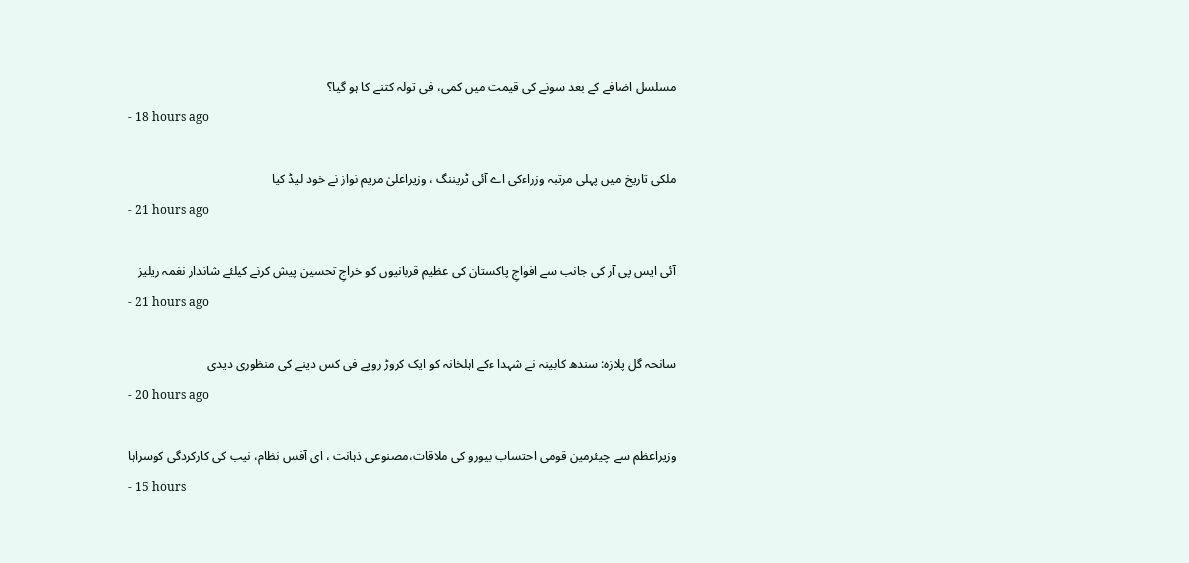مسلسل اضافے کے بعد سونے کی قیمت میں کمی، فی تولہ کتنے کا ہو گیا؟
- 18 hours ago

ملکی تاریخ میں پہلی مرتبہ وزراءکی اے آئی ٹریننگ ، وزیراعلیٰ مریم نواز نے خود لیڈ کیا
- 21 hours ago

آئی ایس پی آر کی جانب سے افواجِ پاکستان کی عظیم قربانیوں کو خراجِ تحسین پیش کرنے کیلئے شاندار نغمہ ریلیز
- 21 hours ago

سانحہ گل پلازہ: سندھ کابینہ نے شہدا ءکے اہلخانہ کو ایک کروڑ روپے فی کس دینے کی منظوری دیدی
- 20 hours ago

وزیراعظم سے چیئرمین قومی احتساب بیورو کی ملاقات،مصنوعی ذہانت ، ای آفس نظام، نیب کی کارکردگی کوسراہا
- 15 hours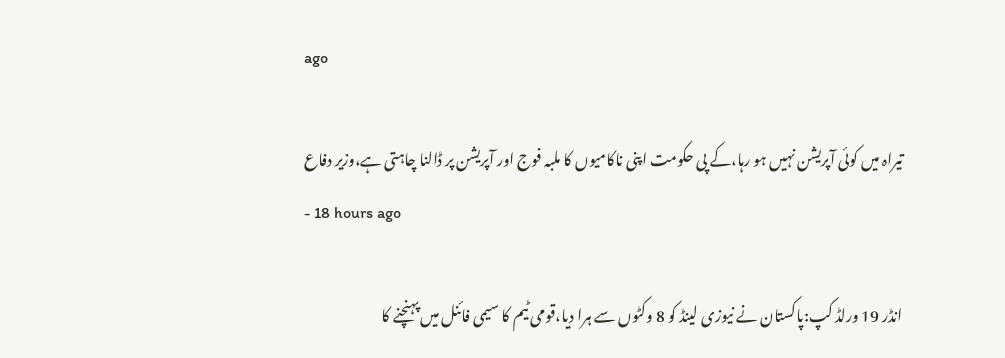ago

تیراہ میں کوئی آپریشن نہیں ہو رہا،کے پی حکومت اپنی ناکامیوں کا ملبہ فوج اور آپریشن پر ڈالنا چاہتی ہے،وزیر دفاع
- 18 hours ago

انڈر 19 ورلڈ کپ:پاکستان نے نیوزی لینڈ کو 8 وکٹوں سے ہرا دیا،قومی ٹیم کا سیمی فائنل میں پہنچنے کا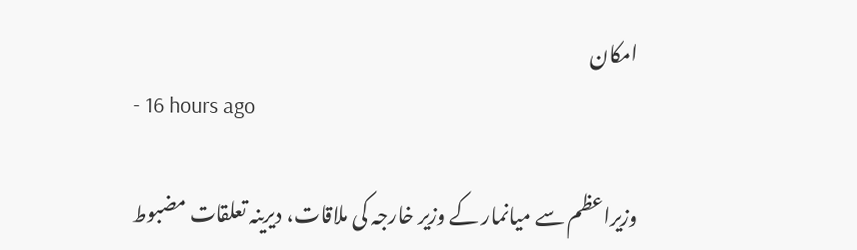امکان
- 16 hours ago

وزیراعظم سے میانمار کے وزیر خارجہ کی ملاقات، دیرینہ تعلقات مضبوط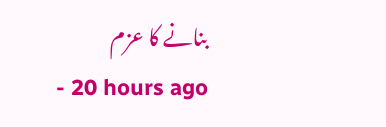بنانے کا عزم
- 20 hours ago